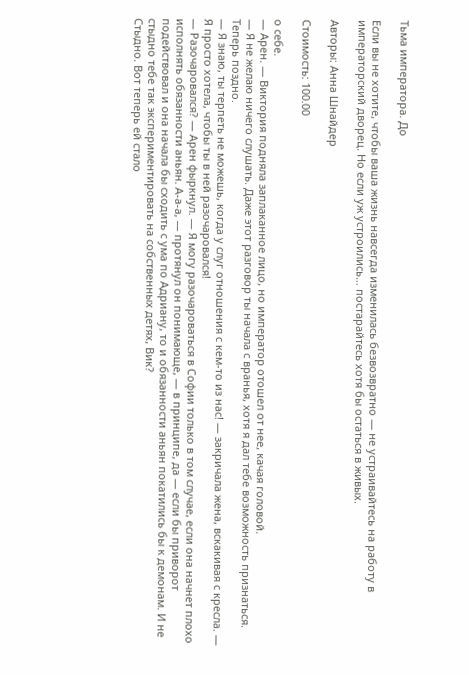Тьма императора. До

Если вы не хотите, чтобы ваша жизнь навсегда изменилась безвозвратно — не устраивайтесь на работу в императорский дворец. Но если уж устроились… постарайтесь хотя бы остаться в живых.

Авторы: Анна Шнайдер

Стоимость: 100.00

о себе.
— Арен. — Виктория подняла заплаканное лицо, но император отошел от нее, качая головой.
— Я не желаю ничего слушать. Даже этот разговор ты начала с вранья, хотя я дал тебе возможность признаться. Теперь поздно.
— Я знаю, ты терпеть не можешь, когда у слуг отношения с кем-то из нас! — закричала жена, вскакивая с кресла. — Я просто хотела, чтобы ты в ней разочаровался!
— Разочаровался? — Арен фыркнул. — Я могу разочароваться в Софии только в том случае, если она начнет плохо исполнять обязанности аньян. А-а-а, — протянул он понимающе, — в принципе, да — если бы приворот подействовал и она начала бы сходить с ума по Адриану, то и обязанности аньян покатились бы к демонам. И не стыдно тебе так экспериментировать на собственных детях, Вик?
Стыдно. Вот теперь ей стало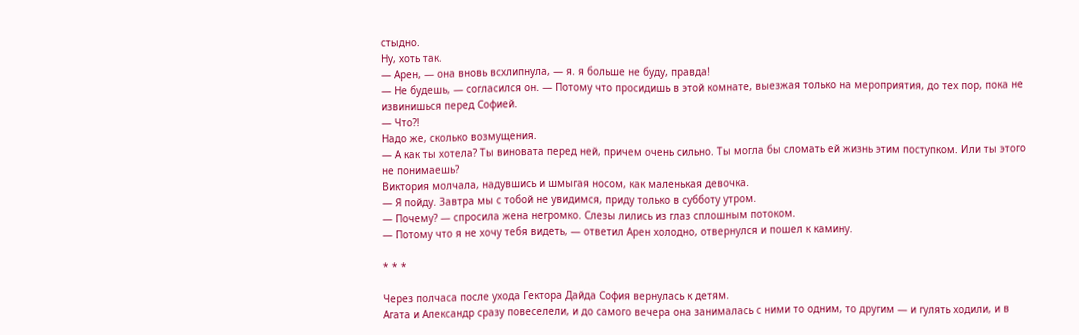стыдно.
Ну, хоть так.
— Арен, — она вновь всхлипнула, — я. я больше не буду, правда!
— Не будешь, — согласился он. — Потому что просидишь в этой комнате, выезжая только на мероприятия, до тех пор, пока не извинишься перед Софией.
— Что?!
Надо же, сколько возмущения.
— А как ты хотела? Ты виновата перед ней, причем очень сильно. Ты могла бы сломать ей жизнь этим поступком. Или ты этого не понимаешь?
Виктория молчала, надувшись и шмыгая носом, как маленькая девочка.
— Я пойду. Завтра мы с тобой не увидимся, приду только в субботу утром.
— Почему? — спросила жена негромко. Слезы лились из глаз сплошным потоком.
— Потому что я не хочу тебя видеть, — ответил Арен холодно, отвернулся и пошел к камину.

* * *

Через полчаса после ухода Гектора Дайда София вернулась к детям.
Агата и Александр сразу повеселели, и до самого вечера она занималась с ними то одним, то другим — и гулять ходили, и в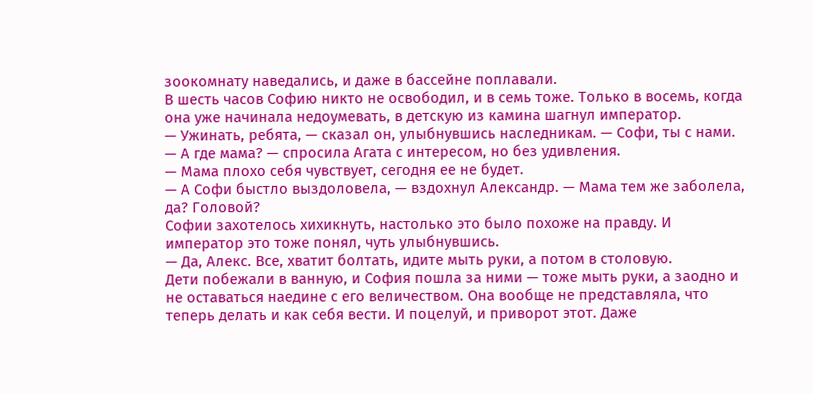зоокомнату наведались, и даже в бассейне поплавали.
В шесть часов Софию никто не освободил, и в семь тоже. Только в восемь, когда она уже начинала недоумевать, в детскую из камина шагнул император.
— Ужинать, ребята, — сказал он, улыбнувшись наследникам. — Софи, ты с нами.
— А где мама? — спросила Агата с интересом, но без удивления.
— Мама плохо себя чувствует, сегодня ее не будет.
— А Софи быстло выздоловела, — вздохнул Александр. — Мама тем же заболела, да? Головой?
Софии захотелось хихикнуть, настолько это было похоже на правду. И император это тоже понял, чуть улыбнувшись.
— Да, Алекс. Все, хватит болтать, идите мыть руки, а потом в столовую.
Дети побежали в ванную, и София пошла за ними — тоже мыть руки, а заодно и не оставаться наедине с его величеством. Она вообще не представляла, что теперь делать и как себя вести. И поцелуй, и приворот этот. Даже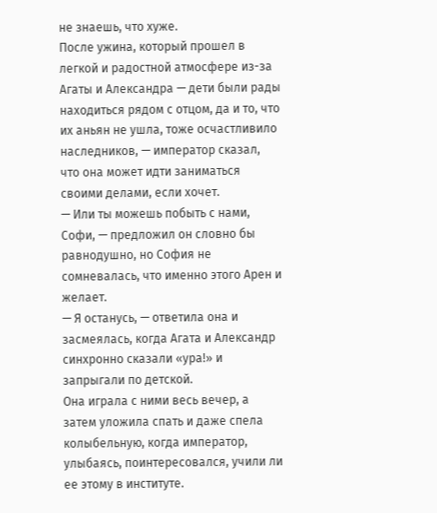не знаешь, что хуже.
После ужина, который прошел в легкой и радостной атмосфере из-за Агаты и Александра — дети были рады находиться рядом с отцом, да и то, что их аньян не ушла, тоже осчастливило наследников, — император сказал, что она может идти заниматься своими делами, если хочет.
— Или ты можешь побыть с нами, Софи, — предложил он словно бы равнодушно, но София не сомневалась, что именно этого Арен и желает.
— Я останусь, — ответила она и засмеялась, когда Агата и Александр синхронно сказали «ура!» и запрыгали по детской.
Она играла с ними весь вечер, а затем уложила спать и даже спела колыбельную, когда император, улыбаясь, поинтересовался, учили ли ее этому в институте.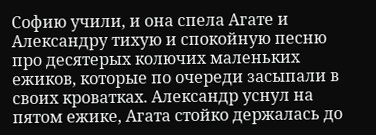Софию учили, и она спела Агате и Александру тихую и спокойную песню про десятерых колючих маленьких ежиков, которые по очереди засыпали в своих кроватках. Александр уснул на пятом ежике, Агата стойко держалась до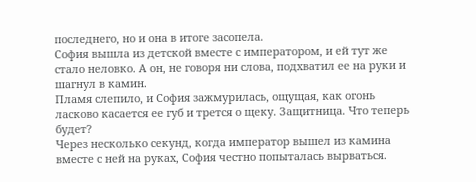последнего, но и она в итоге засопела.
София вышла из детской вместе с императором, и ей тут же стало неловко. А он, не говоря ни слова, подхватил ее на руки и шагнул в камин.
Пламя слепило, и София зажмурилась, ощущая, как огонь ласково касается ее губ и трется о щеку. Защитница. Что теперь будет?
Через несколько секунд, когда император вышел из камина вместе с ней на руках, София честно попыталась вырваться.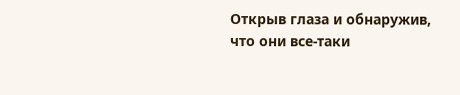Открыв глаза и обнаружив, что они все-таки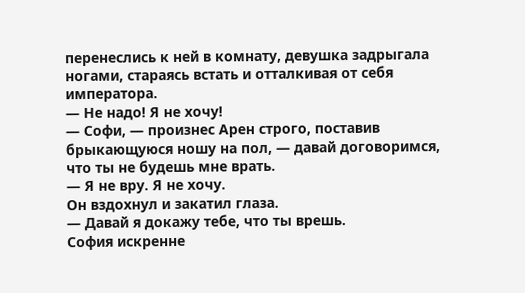перенеслись к ней в комнату, девушка задрыгала ногами, стараясь встать и отталкивая от себя императора.
— Не надо! Я не хочу!
— Софи, — произнес Арен строго, поставив брыкающуюся ношу на пол, — давай договоримся, что ты не будешь мне врать.
— Я не вру. Я не хочу.
Он вздохнул и закатил глаза.
— Давай я докажу тебе, что ты врешь.
София искренне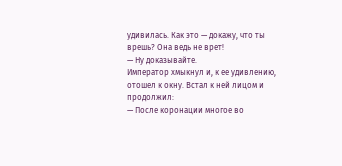удивилась. Как это — докажу, что ты врешь? Она ведь не врет!
— Ну доказывайте.
Император хмыкнул и, к ее удивлению, отошел к окну. Встал к ней лицом и продолжил:
— После коронации многое во